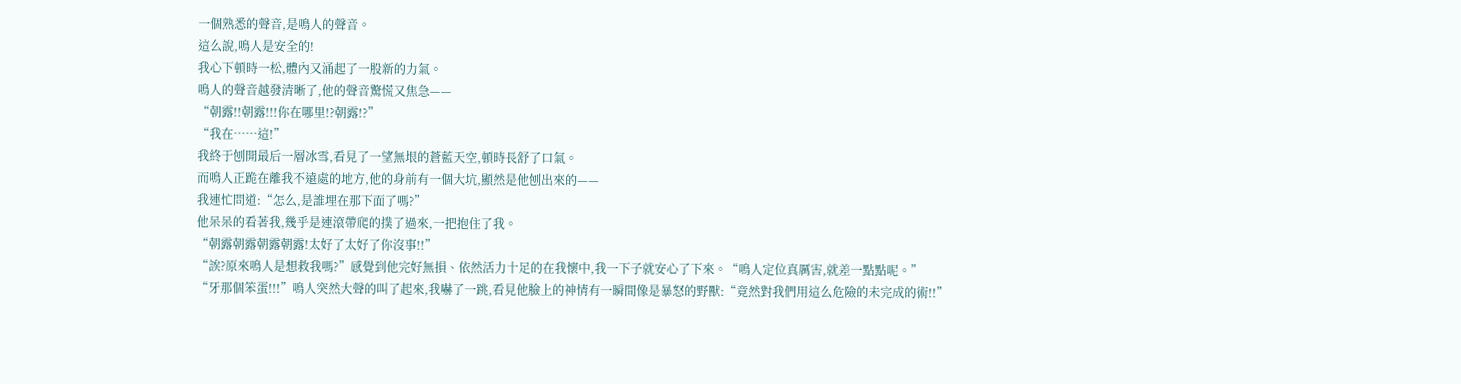一個熟悉的聲音,是鳴人的聲音。
這么說,鳴人是安全的!
我心下頓時一松,體內又涌起了一股新的力氣。
鳴人的聲音越發清晰了,他的聲音驚慌又焦急——
“朝露!!朝露!!!你在哪里!?朝露!?”
“我在……這!”
我終于刨開最后一層冰雪,看見了一望無垠的蒼藍天空,頓時長舒了口氣。
而鳴人正跪在離我不遠處的地方,他的身前有一個大坑,顯然是他刨出來的——
我連忙問道:“怎么,是誰埋在那下面了嗎?”
他呆呆的看著我,幾乎是連滾帶爬的撲了過來,一把抱住了我。
“朝露朝露朝露朝露!太好了太好了你沒事!!”
“誒?原來鳴人是想救我嗎?”感覺到他完好無損、依然活力十足的在我懷中,我一下子就安心了下來。“鳴人定位真厲害,就差一點點呢。”
“牙那個笨蛋!!!”鳴人突然大聲的叫了起來,我嚇了一跳,看見他臉上的神情有一瞬間像是暴怒的野獸:“竟然對我們用這么危險的未完成的術!!”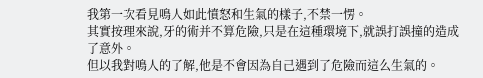我第一次看見鳴人如此憤怒和生氣的樣子,不禁一愣。
其實按理來說,牙的術并不算危險,只是在這種環境下,就誤打誤撞的造成了意外。
但以我對鳴人的了解,他是不會因為自己遇到了危險而這么生氣的。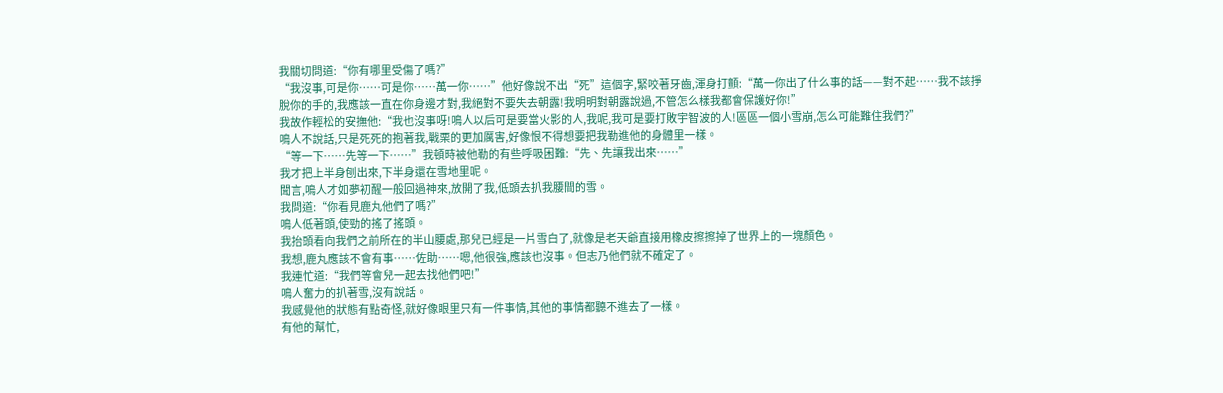我關切問道:“你有哪里受傷了嗎?”
“我沒事,可是你……可是你……萬一你……”他好像說不出“死”這個字,緊咬著牙齒,渾身打顫:“萬一你出了什么事的話——對不起……我不該掙脫你的手的,我應該一直在你身邊才對,我絕對不要失去朝露!我明明對朝露說過,不管怎么樣我都會保護好你!”
我故作輕松的安撫他:“我也沒事呀!鳴人以后可是要當火影的人,我呢,我可是要打敗宇智波的人!區區一個小雪崩,怎么可能難住我們?”
鳴人不說話,只是死死的抱著我,戰栗的更加厲害,好像恨不得想要把我勒進他的身體里一樣。
“等一下……先等一下……”我頓時被他勒的有些呼吸困難:“先、先讓我出來……”
我才把上半身刨出來,下半身還在雪地里呢。
聞言,鳴人才如夢初醒一般回過神來,放開了我,低頭去扒我腰間的雪。
我問道:“你看見鹿丸他們了嗎?”
鳴人低著頭,使勁的搖了搖頭。
我抬頭看向我們之前所在的半山腰處,那兒已經是一片雪白了,就像是老天爺直接用橡皮擦擦掉了世界上的一塊顏色。
我想,鹿丸應該不會有事……佐助……嗯,他很強,應該也沒事。但志乃他們就不確定了。
我連忙道:“我們等會兒一起去找他們吧!”
鳴人奮力的扒著雪,沒有說話。
我感覺他的狀態有點奇怪,就好像眼里只有一件事情,其他的事情都聽不進去了一樣。
有他的幫忙,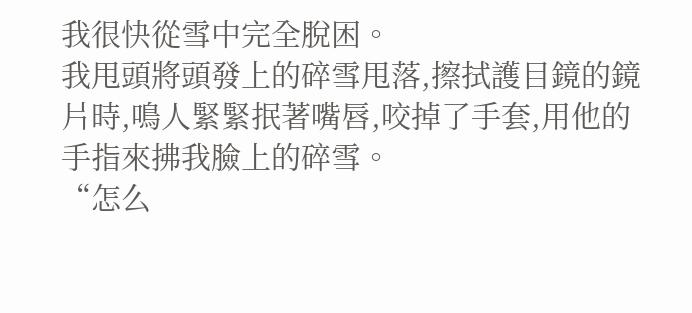我很快從雪中完全脫困。
我甩頭將頭發上的碎雪甩落,擦拭護目鏡的鏡片時,鳴人緊緊抿著嘴唇,咬掉了手套,用他的手指來拂我臉上的碎雪。
“怎么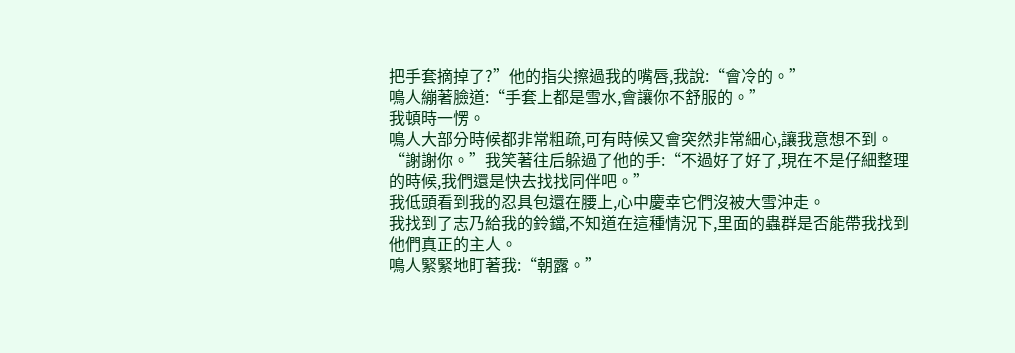把手套摘掉了?”他的指尖擦過我的嘴唇,我說:“會冷的。”
鳴人繃著臉道:“手套上都是雪水,會讓你不舒服的。”
我頓時一愣。
鳴人大部分時候都非常粗疏,可有時候又會突然非常細心,讓我意想不到。
“謝謝你。”我笑著往后躲過了他的手:“不過好了好了,現在不是仔細整理的時候,我們還是快去找找同伴吧。”
我低頭看到我的忍具包還在腰上,心中慶幸它們沒被大雪沖走。
我找到了志乃給我的鈴鐺,不知道在這種情況下,里面的蟲群是否能帶我找到他們真正的主人。
鳴人緊緊地盯著我:“朝露。”